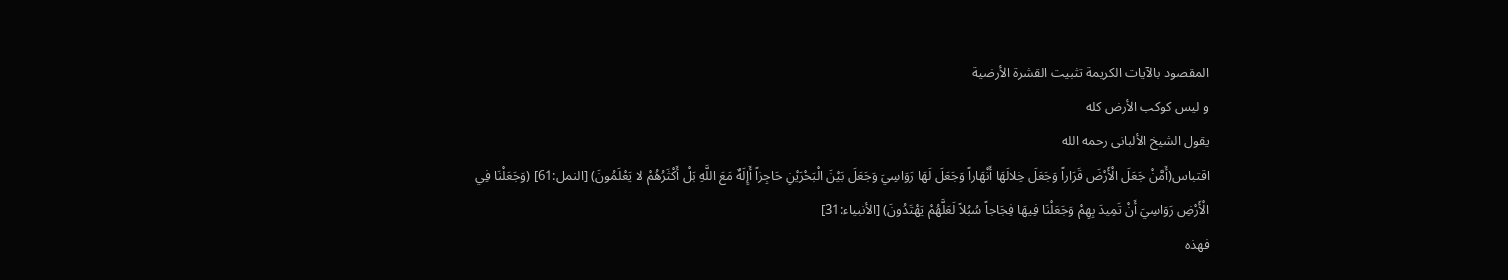المقصود بالآيات الكريمة تثبيت القشرة الأرضية
و ليس كوكب الأرض كله
يقول الشيخ الألبانى رحمه الله
اقتباس(أَمَّنْ جَعَلَ الْأَرْضَ قَرَاراً وَجَعَلَ خِلالَهَا أَنْهَاراً وَجَعَلَ لَهَا رَوَاسِيَ وَجَعَلَ بَيْنَ الْبَحْرَيْنِ حَاجِزاً أَإِلَهٌ مَعَ اللَّهِ بَلْ أَكْثَرُهُمْ لا يَعْلَمُونَ) [النمل:61] (وَجَعَلْنَا فِي الْأَرْضِ رَوَاسِيَ أَنْ تَمِيدَ بِهِمْ وَجَعَلْنَا فِيهَا فِجَاجاً سُبُلاً لَعَلَّهُمْ يَهْتَدُونَ) [الأنبياء:31]
فهذه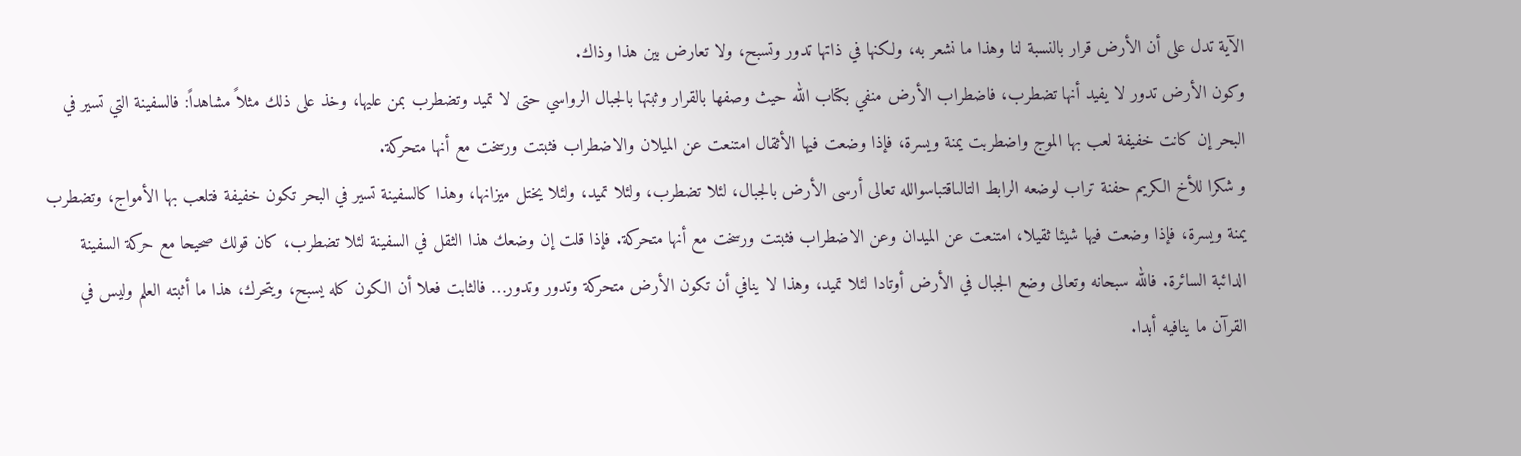الآية تدل على أن الأرض قرار بالنسبة لنا وهذا ما نشعر به، ولكنها في ذاتها تدور وتسبح، ولا تعارض بين هذا وذاك.
وكون الأرض تدور لا يفيد أنها تضطرب، فاضطراب الأرض منفي بكتاب الله حيث وصفها بالقرار وثبتها بالجبال الرواسي حتى لا تميد وتضطرب بمن عليها، وخذ على ذلك مثلاً مشاهداً: فالسفينة التي تسير في البحر إن كانت خفيفة لعب بها الموج واضطربت يمنة ويسرة، فإذا وضعت فيها الأثقال امتنعت عن الميلان والاضطراب فثبتت ورسخت مع أنها متحركة.
و شكرا للأخ الكريم حفنة تراب لوضعه الرابط التالىاقتباسوالله تعالى أرسى الأرض بالجبال، لئلا تضطرب، ولئلا تميد، ولئلا يختل ميزانها، وهذا كالسفينة تسير في البحر تكون خفيفة فتلعب بها الأمواج، وتضطرب يمنة ويسرة، فإذا وضعت فيها شيئا ثقيلا، امتنعت عن الميدان وعن الاضطراب فثبتت ورسخت مع أنها متحركة. فإذا قلت إن وضعك هذا الثقل في السفينة لئلا تضطرب، كان قولك صحيحا مع حركة السفينة الدائبة السائرة. فالله سبحانه وتعالى وضع الجبال في الأرض أوتادا لئلا تميد، وهذا لا ينافي أن تكون الأرض متحركة وتدور وتدور… فالثابت فعلا أن الكون كله يسبح، ويتحرك، هذا ما أثبته العلم وليس في القرآن ما ينافيه أبدا.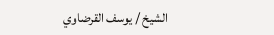الشيخ / يوسف القرضاوي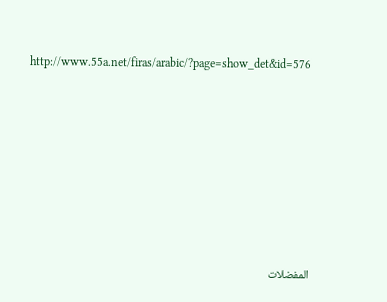http://www.55a.net/firas/arabic/?page=show_det&id=576









المفضلات